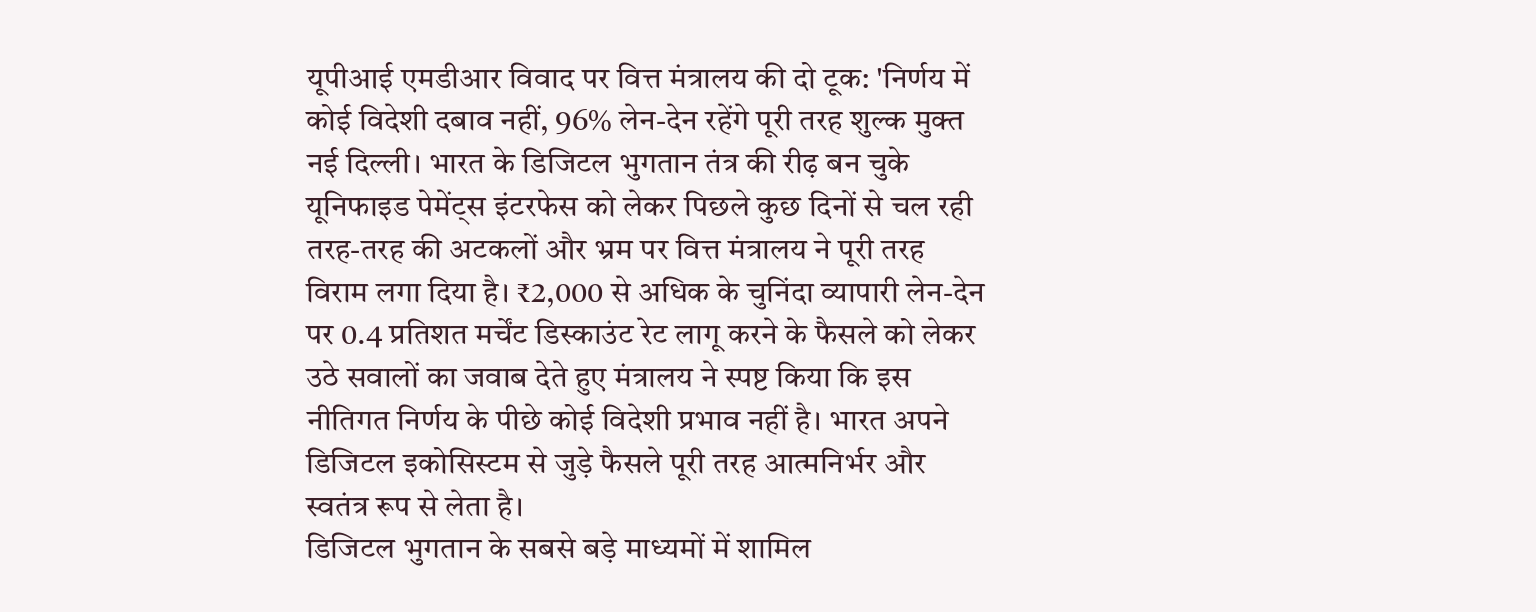यूपीआई एमडीआर विवाद पर वित्त मंत्रालय की दो टूक: 'निर्णय में कोई विदेशी दबाव नहीं, 96% लेन-देन रहेंगे पूरी तरह शुल्क मुक्त
नई दिल्ली। भारत के डिजिटल भुगतान तंत्र की रीढ़ बन चुके यूनिफाइड पेमेंट्स इंटरफेस को लेकर पिछले कुछ दिनों से चल रही तरह-तरह की अटकलों और भ्रम पर वित्त मंत्रालय ने पूरी तरह विराम लगा दिया है। ₹2,000 से अधिक के चुनिंदा व्यापारी लेन-देन पर 0.4 प्रतिशत मर्चेंट डिस्काउंट रेट लागू करने के फैसले को लेकर उठे सवालों का जवाब देते हुए मंत्रालय ने स्पष्ट किया कि इस नीतिगत निर्णय के पीछे कोई विदेशी प्रभाव नहीं है। भारत अपने डिजिटल इकोसिस्टम से जुड़े फैसले पूरी तरह आत्मनिर्भर और स्वतंत्र रूप से लेता है।
डिजिटल भुगतान के सबसे बड़े माध्यमों में शामिल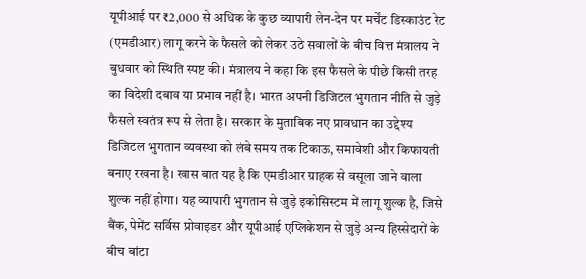यूपीआई पर ₹2,000 से अधिक के कुछ व्यापारी लेन-देन पर मर्चेंट डिस्काउंट रेट (एमडीआर) लागू करने के फैसले को लेकर उठे सवालों के बीच वित्त मंत्रालय ने बुधवार को स्थिति स्पष्ट की। मंत्रालय ने कहा कि इस फैसले के पीछे किसी तरह का विदेशी दबाव या प्रभाव नहीं है। भारत अपनी डिजिटल भुगतान नीति से जुड़े फैसले स्वतंत्र रूप से लेता है। सरकार के मुताबिक नए प्रावधान का उद्देश्य डिजिटल भुगतान व्यवस्था को लंबे समय तक टिकाऊ, समावेशी और किफायती बनाए रखना है। खास बात यह है कि एमडीआर ग्राहक से वसूला जाने वाला शुल्क नहीं होगा। यह व्यापारी भुगतान से जुड़े इकोसिस्टम में लागू शुल्क है, जिसे बैंक, पेमेंट सर्विस प्रोवाइडर और यूपीआई एप्लिकेशन से जुड़े अन्य हिस्सेदारों के बीच बांटा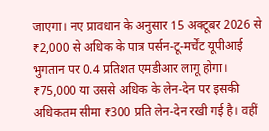जाएगा। नए प्रावधान के अनुसार 15 अक्टूबर 2026 से ₹2,000 से अधिक के पात्र पर्सन-टू-मर्चेंट यूपीआई भुगतान पर 0.4 प्रतिशत एमडीआर लागू होगा। ₹75,000 या उससे अधिक के लेन-देन पर इसकी अधिकतम सीमा ₹300 प्रति लेन-देन रखी गई है। वहीं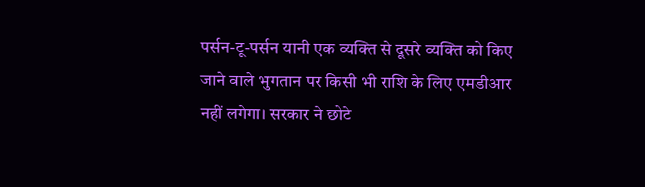पर्सन-टू-पर्सन यानी एक व्यक्ति से दूसरे व्यक्ति को किए जाने वाले भुगतान पर किसी भी राशि के लिए एमडीआर नहीं लगेगा। सरकार ने छोटे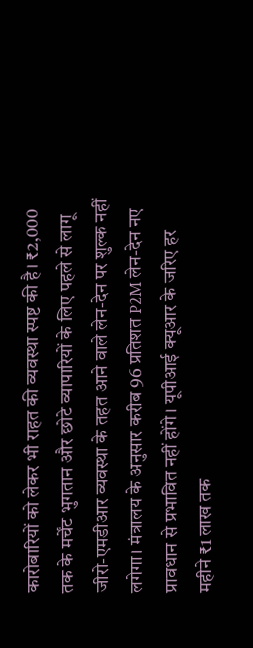कारोबारियों को लेकर भी राहत की व्यवस्था स्पष्ट की है। ₹2,000 तक के मर्चेंट भुगतान और छोटे व्यापारियों के लिए पहले से लागू जीरो-एमडीआर व्यवस्था के तहत आने वाले लेन-देन पर शुल्क नहीं लगेगा। मंत्रालय के अनुसार करीब 96 प्रतिशत P2M लेन-देन नए प्रावधान से प्रभावित नहीं होंगे। यूपीआई क्यूआर के जरिए हर महीने ₹1 लाख तक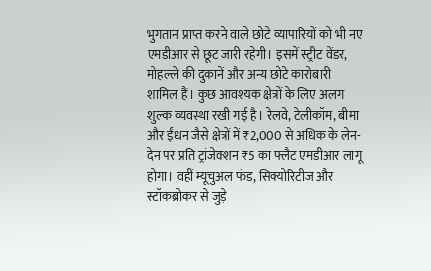भुगतान प्राप्त करने वाले छोटे व्यापारियों को भी नए एमडीआर से छूट जारी रहेगी। इसमें स्ट्रीट वेंडर, मोहल्ले की दुकानें और अन्य छोटे कारोबारी शामिल हैं। कुछ आवश्यक क्षेत्रों के लिए अलग शुल्क व्यवस्था रखी गई है। रेलवे, टेलीकॉम, बीमा और ईंधन जैसे क्षेत्रों में ₹2,000 से अधिक के लेन-देन पर प्रति ट्रांजेक्शन ₹5 का फ्लैट एमडीआर लागू होगा। वहीं म्यूचुअल फंड, सिक्योरिटीज और स्टॉकब्रोकर से जुड़े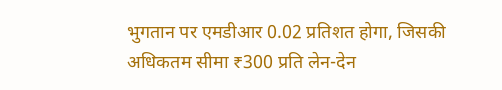भुगतान पर एमडीआर 0.02 प्रतिशत होगा, जिसकी अधिकतम सीमा ₹300 प्रति लेन-देन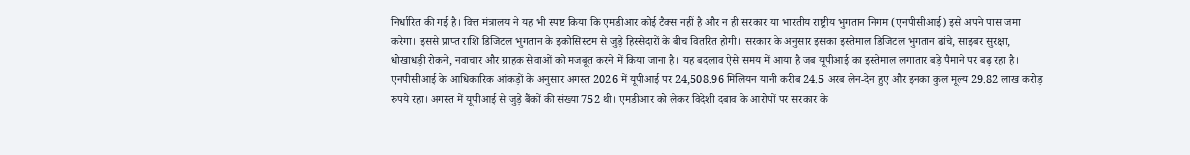निर्धारित की गई है। वित्त मंत्रालय ने यह भी स्पष्ट किया कि एमडीआर कोई टैक्स नहीं है और न ही सरकार या भारतीय राष्ट्रीय भुगतान निगम (एनपीसीआई) इसे अपने पास जमा करेगा। इससे प्राप्त राशि डिजिटल भुगतान के इकोसिस्टम से जुड़े हिस्सेदारों के बीच वितरित होगी। सरकार के अनुसार इसका इस्तेमाल डिजिटल भुगतान ढांचे, साइबर सुरक्षा, धोखाधड़ी रोकने, नवाचार और ग्राहक सेवाओं को मजबूत करने में किया जाना है। यह बदलाव ऐसे समय में आया है जब यूपीआई का इस्तेमाल लगातार बड़े पैमाने पर बढ़ रहा है। एनपीसीआई के आधिकारिक आंकड़ों के अनुसार अगस्त 2026 में यूपीआई पर 24,508.96 मिलियन यानी करीब 24.5 अरब लेन-देन हुए और इनका कुल मूल्य 29.82 लाख करोड़ रुपये रहा। अगस्त में यूपीआई से जुड़े बैंकों की संख्या 752 थी। एमडीआर को लेकर विदेशी दबाव के आरोपों पर सरकार के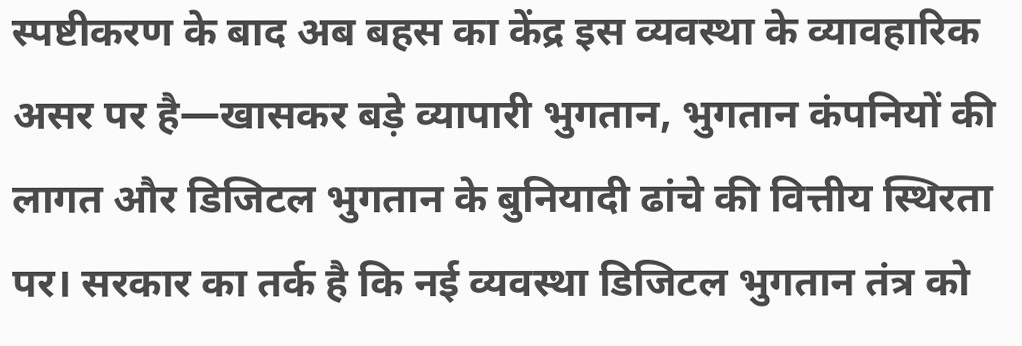स्पष्टीकरण के बाद अब बहस का केंद्र इस व्यवस्था के व्यावहारिक असर पर है—खासकर बड़े व्यापारी भुगतान, भुगतान कंपनियों की लागत और डिजिटल भुगतान के बुनियादी ढांचे की वित्तीय स्थिरता पर। सरकार का तर्क है कि नई व्यवस्था डिजिटल भुगतान तंत्र को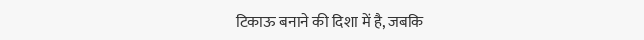टिकाऊ बनाने की दिशा में है, जबकि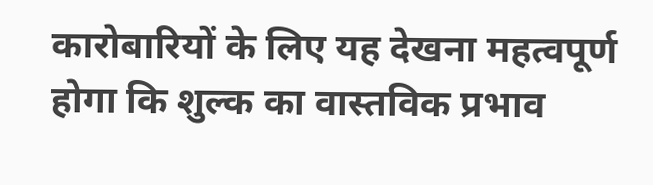कारोबारियों के लिए यह देखना महत्वपूर्ण होगा कि शुल्क का वास्तविक प्रभाव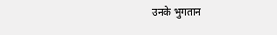उनके भुगतान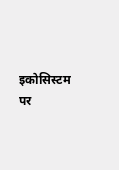इकोसिस्टम पर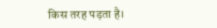किस तरह पड़ता है।